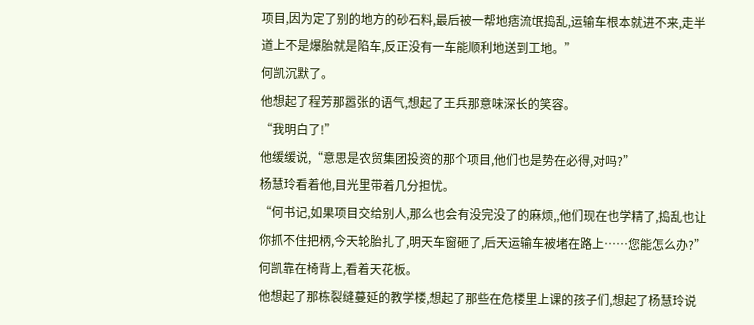项目,因为定了别的地方的砂石料,最后被一帮地痞流氓捣乱,运输车根本就进不来,走半道上不是爆胎就是陷车,反正没有一车能顺利地送到工地。”
何凯沉默了。
他想起了程芳那嚣张的语气,想起了王兵那意味深长的笑容。
“我明白了!”
他缓缓说,“意思是农贸集团投资的那个项目,他们也是势在必得,对吗?”
杨慧玲看着他,目光里带着几分担忧。
“何书记,如果项目交给别人,那么也会有没完没了的麻烦,,他们现在也学精了,捣乱也让你抓不住把柄,今天轮胎扎了,明天车窗砸了,后天运输车被堵在路上……您能怎么办?”
何凯靠在椅背上,看着天花板。
他想起了那栋裂缝蔓延的教学楼,想起了那些在危楼里上课的孩子们,想起了杨慧玲说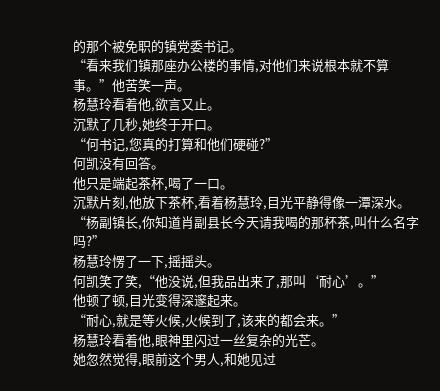的那个被免职的镇党委书记。
“看来我们镇那座办公楼的事情,对他们来说根本就不算事。”他苦笑一声。
杨慧玲看着他,欲言又止。
沉默了几秒,她终于开口。
“何书记,您真的打算和他们硬碰?”
何凯没有回答。
他只是端起茶杯,喝了一口。
沉默片刻,他放下茶杯,看着杨慧玲,目光平静得像一潭深水。
“杨副镇长,你知道肖副县长今天请我喝的那杯茶,叫什么名字吗?”
杨慧玲愣了一下,摇摇头。
何凯笑了笑,“他没说,但我品出来了,那叫‘耐心’。”
他顿了顿,目光变得深邃起来。
“耐心,就是等火候,火候到了,该来的都会来。”
杨慧玲看着他,眼神里闪过一丝复杂的光芒。
她忽然觉得,眼前这个男人,和她见过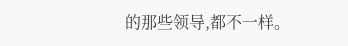的那些领导,都不一样。